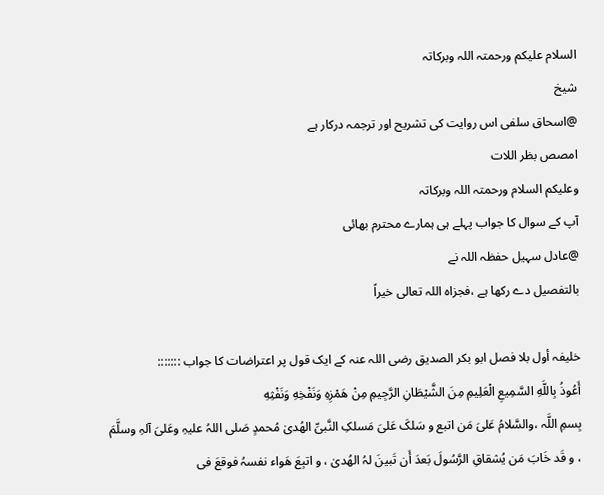السلام علیکم ورحمتہ اللہ وبرکاتہ
شیخ
@اسحاق سلفی اس روایت کی تشریح اور ترجمہ درکار ہے
امصص بظر اللات
وعلیکم السلام ورحمتہ اللہ وبرکاتہ
آپ کے سوال کا جواب پہلے ہی ہمارے محترم بھائی
@عادل سہیل حفظہ اللہ نے
بالتفصیل دے رکھا ہے ،فجزاہ اللہ تعالی خیراً

خلیفہ أول بلا فصل ابو بکر الصدیق رضی اللہ عنہ کے ایک قول پر اعتراضات کا جواب :::::::
أَعُوذُ بِاللَّهِ السَّمِيعِ الْعَلِيمِ مِنَ الشَّيْطَانِ الرَّجِيمِ مِنْ هَمْزِهِ وَنَفْخِهِ وَنَفْثِهِ
بِسمِ اللَّہ ،والسَّلامُ عَلیَ مَن اتبع و سَلکَ عَلیَ مَسلکِ النَّبیِّ الھُدیٰ مُحمدٍ صَلی اللہُ علیہِ وعَلیَ آلہِ وسلَّمَ ، و قَد خَابَ مَن یُشقاقِ الرَّسُولَ بَعدَ أَن تَبینَ لہُ الھُدیٰ ، و اتبِعَ ھَواء نفسہُ فوقعَ فی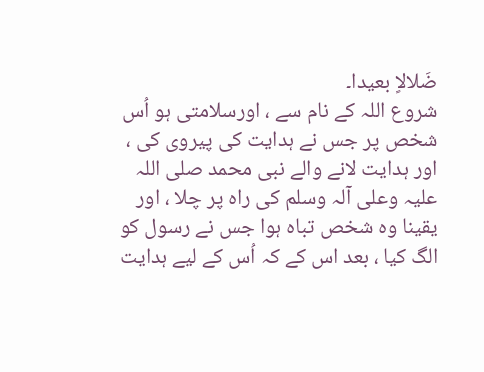ضَلالاٍ بعیدا۔
شروع اللہ کے نام سے ، اورسلامتی ہو اُس شخص پر جس نے ہدایت کی پیروی کی ، اور ہدایت لانے والے نبی محمد صلی اللہ علیہ وعلی آلہ وسلم کی راہ پر چلا ، اور یقینا وہ شخص تباہ ہوا جس نے رسول کو الگ کیا ، بعد اس کے کہ اُس کے لیے ہدایت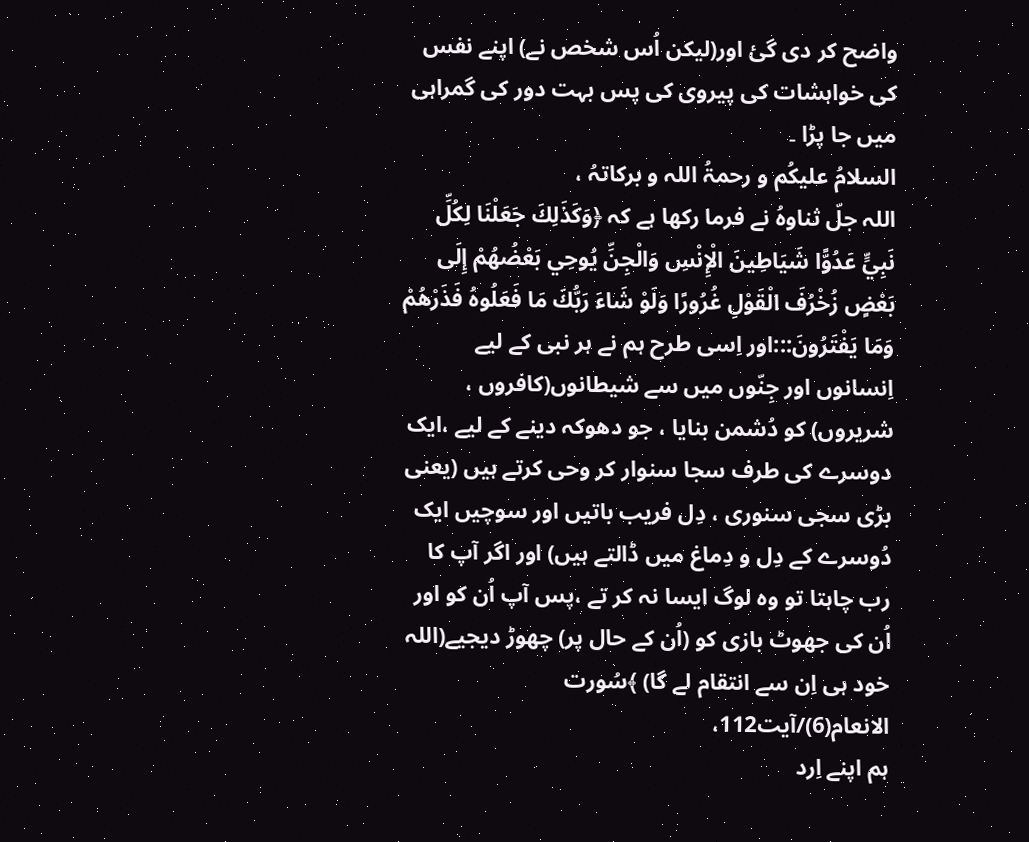واضح کر دی گئ اور(لیکن اُس شخص نے) اپنے نفس کی خواہشات کی پیروی کی پس بہت دور کی گمراہی میں جا پڑا ۔
السلامُ علیکُم و رحمۃُ اللہ و برکاتہُ ،
اللہ جلّ ثناوہُ نے فرما رکھا ہے کہ ﴿وَكَذَلِكَ جَعَلْنَا لِكُلِّ نَبِيٍّ عَدُوًّا شَيَاطِينَ الْإِنْسِ وَالْجِنِّ يُوحِي بَعْضُهُمْ إِلَى بَعْضٍ زُخْرُفَ الْقَوْلِ غُرُورًا وَلَوْ شَاءَ رَبُّكَ مَا فَعَلُوهُ فَذَرْهُمْ وَمَا يَفْتَرُونَ:::اور اِسی طرح ہم نے ہر نبی کے لیے اِنسانوں اور جِنّوں میں سے شیطانوں(کافروں ، شریروں) کو دُشمن بنایا ، جو دھوکہ دینے کے لیے ،ایک دوسرے کی طرف سجا سنوار کر وحی کرتے ہیں (یعنی بڑی سجی سنوری ، دِل فریب باتیں اور سوچیں ایک دُوسرے کے دِل و دِماغ میں ڈالتے ہیں) اور اگر آپ کا رب چاہتا تو وہ لوگ ایسا نہ کر تے ،پس آپ اُن کو اور اُن کی جھوٹ بازی کو (اُن کے حال پر) چھوڑ دیجیے(اللہ خود ہی اِن سے انتقام لے گا) ﴾سُورت الانعام(6)/آیت112،
ہم اپنے اِرد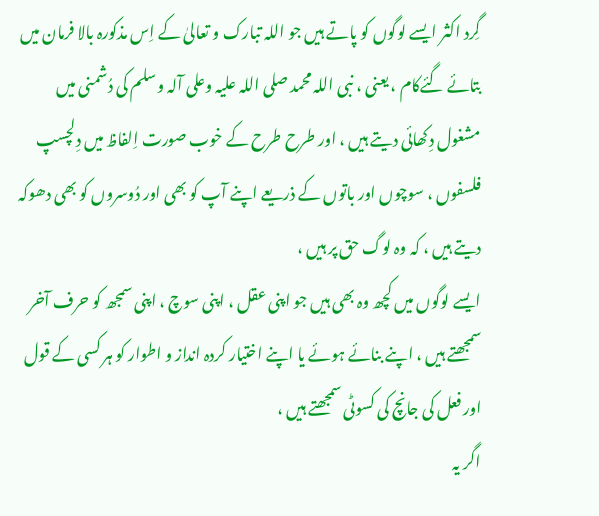گِرد اکثر ایسے لوگوں کو پاتے ہیں جو اللہ تبارک و تعالیٰ کے اِس مذکورہ بالا فرمان میں بتائے گئےکام ، یعنی ، نبی اللہ محمد صلی اللہ علیہ وعلی آلہ وسلم کی دُشمنی میں مشغول دِکھائی دیتے ہیں ، اور طرح طرح کے خوب صورت اِلفاظ میں دِلچسپ فلسفوں ، سوچوں اور باتوں کے ذریعے اپنے آپ کو بھی اور دُوسروں کو بھی دھوکہ دیتے ہیں ، کہ وہ لوگ حق پر ہیں ،
ایسے لوگوں میں کچھ وہ بھی ہیں جو اپنی عقل ، اپنی سوچ ، اپنی سمجھ کو حرف آخر سمجھتے ہیں ، اپنے بنائے ہوئے یا اپنے اختیار کردہ انداز و اطوار کو ہر کسی کے قول اور فعل کی جانچ کی کسوٹی سمجھتے ہیں ،
اگر یہ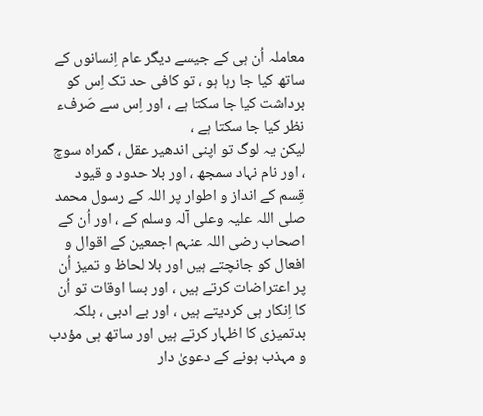معاملہ اُن ہی کے جیسے دیگر عام اِنسانوں کے ساتھ کیا جا رہا ہو ، تو کافی حد تک اِس کو برداشت کیا جا سکتا ہے ، اور اِس سے صَرفء نظر کیا جا سکتا ہے ،
لیکن یہ لوگ تو اپنی اندھیر عقل ، گمراہ سوچ ، اور نام نہاد سمجھ ، اور بلا حدود و قیود قِسم کے انداز و اطوار پر اللہ کے رسول محمد صلی اللہ علیہ وعلی آلہ وسلم کے ، اور اُن کے اصحاب رضی اللہ عنہم اجمعین کے اقوال و افعال کو جانچتے ہیں اور بلا لحاظ و تمیز اُن پر اعتراضات کرتے ہیں ، اور بسا اوقات تو اُن کا اِنکار ہی کردیتے ہیں ، اور بے ادبی ، بلکہ بدتمیزی کا اظہار کرتے ہیں اور ساتھ ہی مؤدب و مہذب ہونے کے دعویٰ دار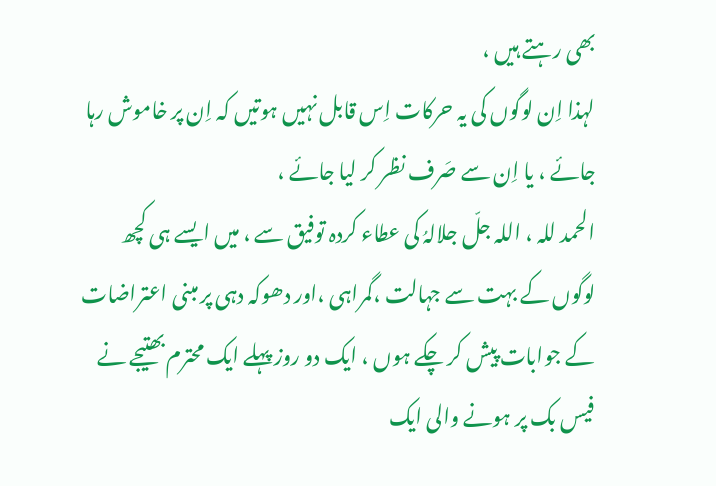بھی رہتے ہیں ،
لہذا اِن لوگوں کی یہ حرکات اِس قابل نہیں ہوتیں کہ اِن پر خاموش رہا جائے ، یا اِن سے صَرف نظر کر لیا جائے ،
الحمد للہ ، اللہ جلّ جلالہُ کی عطاء کردہ توفیق سے ، میں ایسے ہی کچھ لوگوں کے بہت سے جہالت ،گمراہی ،اور دھوکہ دہی پر مبنی اعتراضات کے جوابات پیش کر چکے ہوں ، ایک دو روز پہلے ایک محترم بھتیجے نے فیس بک پر ہونے والی ایک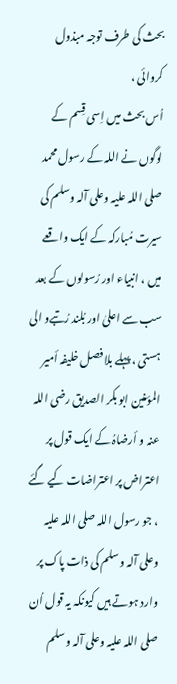بحث کی طرف توجہ مبذول کروائی ،
اُس بحث میں اِسی قِسم کے لوگوں نے اللہ کے رسول محمد صلی اللہ علیہ وعلی آلہ وسلم کی سیرت مُبارکہ کے ایک واقعے میں ، انبیاء اور رُسولوں کے بعد سب سے اعلیٰ اور بُلند رُتبےو الی ہستی ، پہلے بلا فصل خلیفہ أمیر المؤمنین ابو بکر الصدیق رضی اللہ عنہ و أرضاہُ کے ایک قول پر اعتراض پر اعتراضات کیے گئے ، جو رسول اللہ صلی اللہ علیہ وعلی آلہ وسلم کی ذات پاک پر وارد ہوتے ہیں کیونکہ یہ قول اُن صلی اللہ علیہ وعلی آلہ وسلم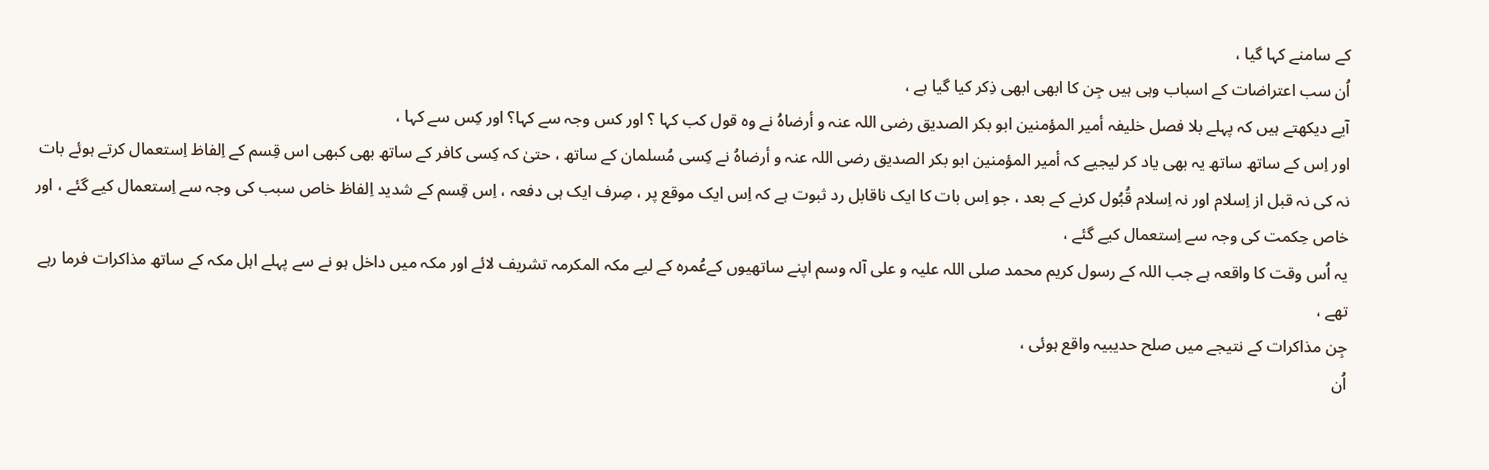کے سامنے کہا گیا ،
اُن سب اعتراضات کے اسباب وہی ہیں جِن کا ابھی ابھی ذِکر کیا گیا ہے ،
آیے دیکھتے ہیں کہ پہلے بلا فصل خلیفہ أمیر المؤمنین ابو بکر الصدیق رضی اللہ عنہ و أرضاہُ نے وہ قول کب کہا ؟ اور کس وجہ سے کہا؟ اور کِس سے کہا ،
اور اِس کے ساتھ ساتھ یہ بھی یاد کر لیجیے کہ أمیر المؤمنین ابو بکر الصدیق رضی اللہ عنہ و أرضاہُ نے کِسی مُسلمان کے ساتھ ، حتیٰ کہ کِسی کافر کے ساتھ بھی کبھی اس قِسم کے اِلفاظ اِستعمال کرتے ہوئے بات نہ کی نہ قبل از اِسلام اور نہ اِسلام قُبُول کرنے کے بعد ، جو اِس بات کا ایک ناقابل رد ثبوت ہے کہ اِس ایک موقع پر ، صِرف ایک ہی دفعہ ، اِس قِسم کے شدید اِلفاظ خاص سبب کی وجہ سے اِستعمال کیے گئے ، اور خاص حِکمت کی وجہ سے اِستعمال کیے گئے ،
یہ اُس وقت کا واقعہ ہے جب اللہ کے رسول کریم محمد صلی اللہ علیہ و علی آلہ وسم اپنے ساتھیوں کےعُمرہ کے لیے مکہ المکرمہ تشریف لائے اور مکہ میں داخل ہو نے سے پہلے اہل مکہ کے ساتھ مذاکرات فرما رہے تھے ،
جِن مذاکرات کے نتیجے میں صلح حدیبیہ واقع ہوئی ،
اُن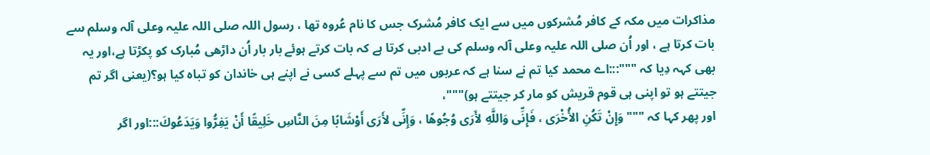مذاکرات میں مکہ کے کافر مُشرکوں میں سے ایک کافر مُشرک جس کا نام عُروہ تھا ، رسول اللہ صلی اللہ علیہ وعلی آلہ وسلم سے بات کرتا ہے ، اور اُن صلی اللہ علیہ وعلی آلہ وسلم کی بے ادبی کرتا ہے کہ بات کرتے ہوئے بار بار اُن داڑھی مُبارک کو پکڑتا ہے،اور یہ بھی کہہ دِیا کہ """:::اے محمد کیا تم نے سنا ہے کہ عربوں میں تم سے پہلے کسی نے اپنے ہی خاندان کو تباہ کیا ہو؟(یعنی اگر تم جیتتے ہو تو اپنی ہی قوم قریش کو مار کر جیتتے ہو)"""،
اور پھر کہا کہ """ وَإِنْ تَكُنِ الأُخْرَى ، فَإِنِّى وَاللَّهِ لأَرَى وُجُوهًا ، وَإِنِّى لأَرَى أَوْشَابًا مِنَ النَّاسِ خَلِيقًا أَنْ يَفِرُّوا وَيَدَعُوكَ:::اور اگر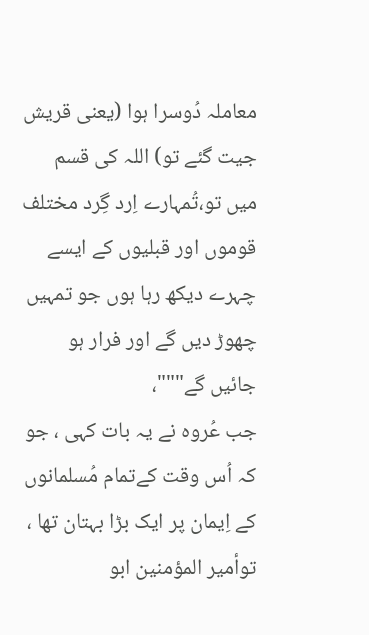معاملہ دُوسرا ہوا (یعنی قریش جیت گئے تو) اللہ کی قسم میں تو،تُمہارے اِرد گِرد مختلف قوموں اور قبلیوں کے ایسے چہرے دیکھ رہا ہوں جو تمہیں چھوڑ دیں گے اور فرار ہو جائیں گے"""،
جب عُروہ نے یہ بات کہی ، جو کہ اُس وقت کےتمام مُسلمانوں کے اِیمان پر ایک بڑا بہتان تھا ، توأمیر المؤمنین ابو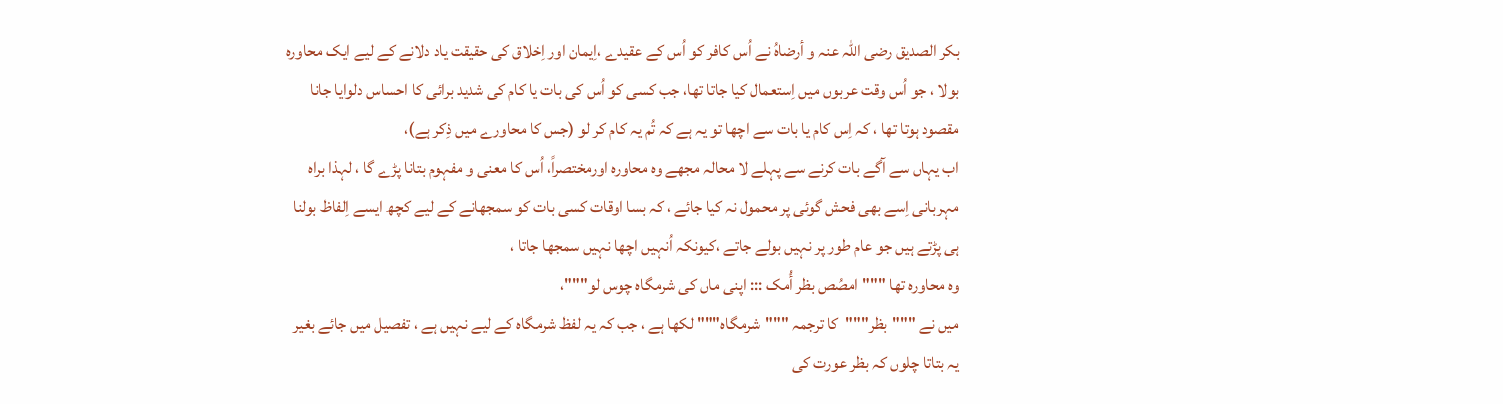بکر الصدیق رضی اللہ عنہ و أرضاہُ نے اُس کافر کو اُس کے عقیدے ،اِیمان اور اِخلاق کی حقیقت یاد دلانے کے لیے ایک محاورہ بولا ، جو اُس وقت عربوں میں اِستعمال کیا جاتا تھا، جب کسی کو اُس کی بات یا کام کی شدید برائی کا احساس دلوایا جانا مقصود ہوتا تھا ، کہ اِس کام یا بات سے اچھا تو یہ ہے کہ تُم یہ کام کر لو (جس کا محاورے میں ذِکر ہے)،
اب یہاں سے آگے بات کرنے سے پہلے لا محالہ مجھے وہ محاورہ اورمختصراً، اُس کا معنی و مفہوم بتانا پڑے گا ، لہذا براہ مہربانی اِسے بھی فحش گوئی پر محمول نہ کیا جائے ، کہ بسا اوقات کسی بات کو سمجھانے کے لیے کچھ ایسے اِلفاظ بولنا ہی پڑتے ہیں جو عام طور پر نہیں بولے جاتے ،کیونکہ اُنہیں اچھا نہیں سمجھا جاتا ،
وہ محاورہ تھا """امصُص بظر أُمک ::: اپنی ماں کی شرمگاہ چوس لو"""،
میں نے """بظر"""کا ترجمہ """شرمگاہ""" لکھا ہے ، جب کہ یہ لفظ شرمگاہ کے لیے نہیں ہے ، تفصیل میں جائے بغیر یہ بتاتا چلوں کہ بظر عورت کی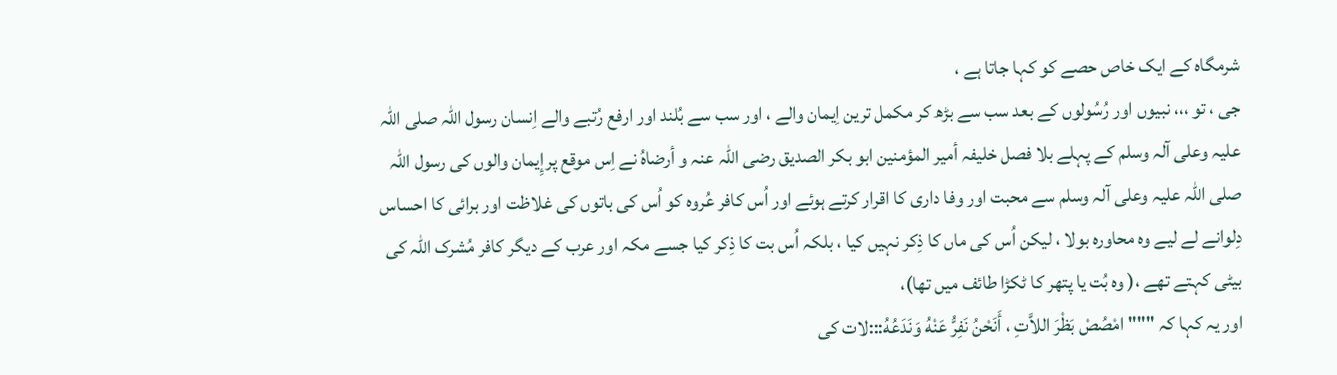شرمگاہ کے ایک خاص حصے کو کہا جاتا ہے ،
جی ، تو ،،، نبیوں اور رُسُولوں کے بعد سب سے بڑھ کر مکمل ترین اِیمان والے ، اور سب سے بُلند اور ارفع رُتبے والے اِنسان رسول اللہ صلی اللہ علیہ وعلی آلہ وسلم کے پہلے بلا فصل خلیفہ أمیر المؤمنین ابو بکر الصدیق رضی اللہ عنہ و أرضاہُ نے اِس موقع پرإِیمان والوں کی رسول اللہ صلی اللہ علیہ وعلی آلہ وسلم سے محبت اور وفا داری کا اقرار کرتے ہوئے اور اُس کافر عُروہ کو اُس کی باتوں کی غلاظت اور برائی کا احساس دِلوانے لے لیے وہ محاورہ بولا ، لیکن اُس کی ماں کا ذِکر نہیں کیا ، بلکہ اُس بت کا ذِکر کیا جسے مکہ اور عرب کے دیگر کافر مُشرک اللہ کی بیٹی کہتے تھے ،( وہ بُت یا پتھر کا ٹکڑا طائف میں تھا)،
اور یہ کہا کہ """ امْصُصْ بَظْرَ اللاَّتِ ، أَنَحْنُ نَفِرُّ عَنْهُ وَنَدَعُهُ:::لات کی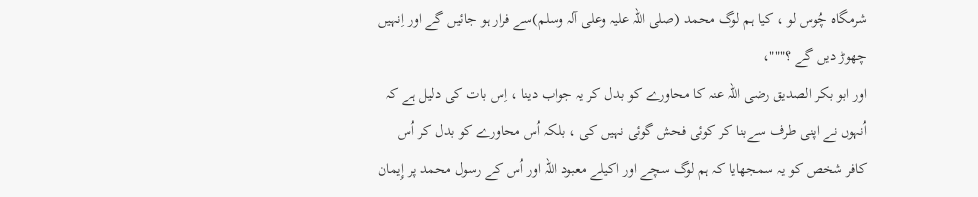شرمگاہ چُوس لو ، کیا ہم لوگ محمد (صلی اللہ علیہ وعلی آلہ وسلم)سے فرار ہو جائیں گے اور اِنہیں چھوڑ دیں گے ؟"""،
اور ابو بکر الصدیق رضی اللہ عنہ کا محاورے کو بدل کر یہ جواب دینا ، اِس بات کی دلیل ہے کہ اُنہوں نے اپنی طرف سےبنا کر کوئی فحش گوئی نہیں کی ، بلکہ اُس محاورے کو بدل کر اُس کافر شخص کو یہ سمجھایا کہ ہم لوگ سچے اور اکیلے معبود اللہ اور اُس کے رسول محمد پر إِیمان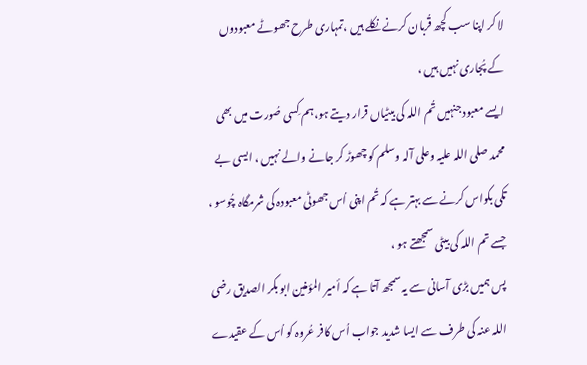لا کر اپنا سب کچھ قُربان کرنے نکلے ہیں ،تمہاری طرح جھوٹے معبودوں کے پُجاری نہیں ہیں ،
ایسے معبود جنہیں تُم اللہ کی بیٹیاں قرار دیتے ہو،ہم کِسی صُورت میں بھی محمد صلی اللہ علیہ وعلی آلہ وسلم کو چھوڑ کر جانے والے نہیں ، ایسی بے تکی بکواس کرنے سے بہتر ہے کہ تُم اپنی اُس جھوٹی معبودہ کی شرمگاہ چُوسو ، جسے تم اللہ کی بیٹی سمجھتے ہو ،
پس ہمیں بڑی آسانی سے یہ سمجھ آتا ہے کہ أمیر المؤمنین ابو بکر الصدیق رضی اللہ عنہ کی طرف سے ایسا شدید جواب اُس کافر عُروہ کو اُس کے عقیدے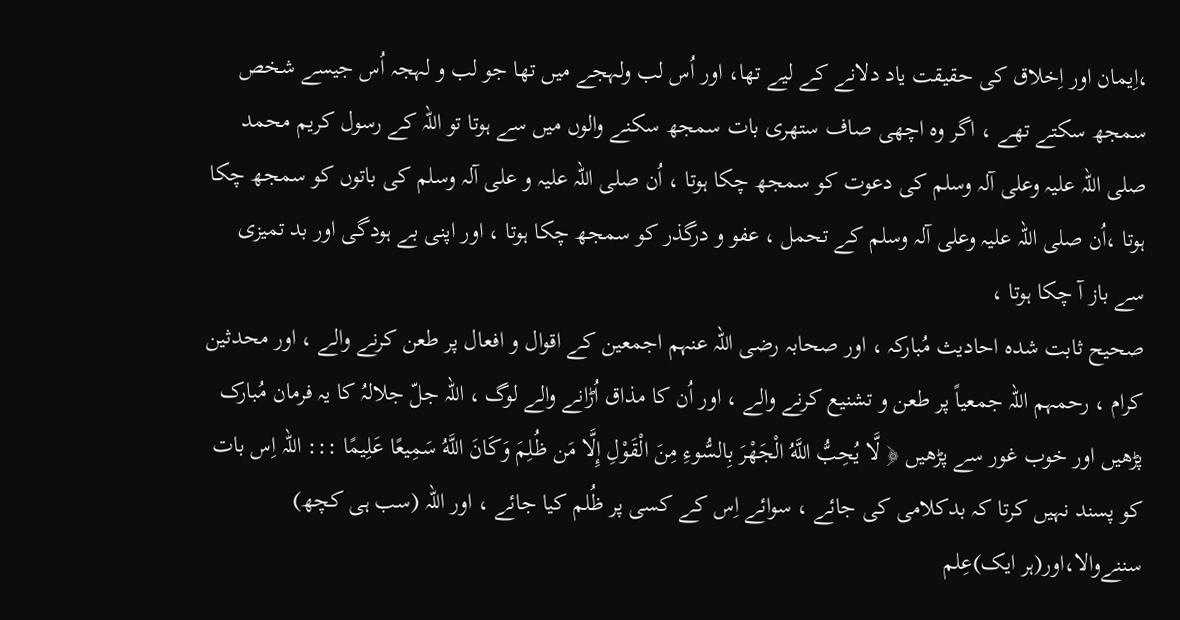،اِیمان اور اِخلاق کی حقیقت یاد دلانے کے لیے تھا، اور اُس لب ولہجے میں تھا جو لب و لہجہ اُس جیسے شخص سمجھ سکتے تھے ، اگر وہ اچھی صاف ستھری بات سمجھ سکنے والوں میں سے ہوتا تو اللہ کے رسول کریم محمد صلی اللہ علیہ وعلی آلہ وسلم کی دعوت کو سمجھ چکا ہوتا ، اُن صلی اللہ علیہ و علی آلہ وسلم کی باتوں کو سمجھ چکا ہوتا ،اُن صلی اللہ علیہ وعلی آلہ وسلم کے تحمل ، عفو و درگذر کو سمجھ چکا ہوتا ، اور اپنی بے ہودگی اور بد تمیزی سے باز آ چکا ہوتا ،
صحیح ثابت شدہ احادیث مُبارکہ ، اور صحابہ رضی اللہ عنہم اجمعین کے اقوال و افعال پر طعن کرنے والے ، اور محدثین کرام ، رحمہم اللہ جمعیاً پر طعن و تشنیع کرنے والے ، اور اُن کا مذاق اُڑانے والے لوگ ، اللہ جلّ جلالہُ کا یہ فرمان مُبارک پڑھیں اور خوب غور سے پڑھیں ﴿ لَّا يُحِبُّ اللَّهُ الْجَهْرَ بِالسُّوءِ مِنَ الْقَوْلِ إِلَّا مَن ظُلِمَ وَكَانَ اللَّهُ سَمِيعًا عَلِيمًا ::: اللہ اِس بات کو پسند نہیں کرتا کہ بدکلامی کی جائے ، سوائے اِس کے کسی پر ظُلم کیا جائے ، اور اللہ (سب ہی کچھ) سننےوالا،اور(ہر ایک)عِلم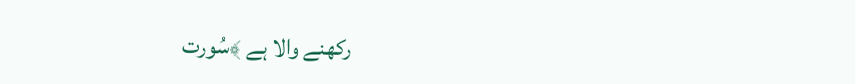رکھنے والا ہے ﴾سُورت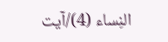النِساء (4)/آیت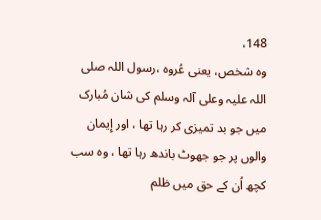148،
وہ شخص، یعنی عُروہ ،رسول اللہ صلی اللہ علیہ وعلی آلہ وسلم کی شان مُبارک میں جو بد تمیزی کر رہا تھا ، اور إِیمان والوں پر جو جھوٹ باندھ رہا تھا ، وہ سب کچھ اُن کے حق میں ظلم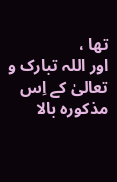تھا ،
اور اللہ تبارک و تعالیٰ کے اِس مذکورہ بالا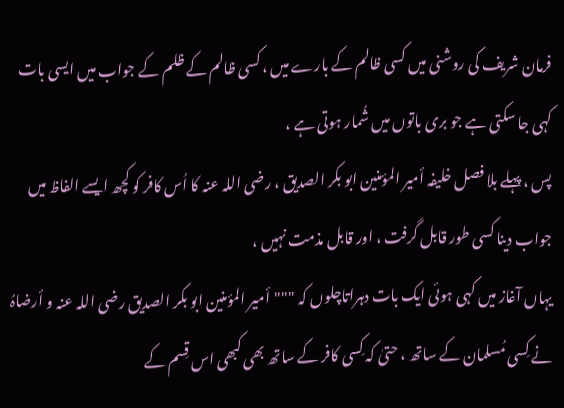فرمان شریف کی روشنی میں کسی ظالم کے بارے میں ، کسی ظالم کے ظلم کے جواب میں ایسی بات کہی جا سکتی ہے جو بری باتوں میں شُمار ہوتی ہے ،
پس ، پہلے بلا فصل خلیفہ أمیر المؤمنین ابو بکر الصدیق ، رضی اللہ عنہ کا اُس کافر کو کچھ ایسے الفاظ میں جواب دینا کسی طور قابل گرفت ، اور قابل مذمت نہیں ،
یہاں آغاز میں کہی ہوئی ایک بات دہراتاچلوں کہ """أمیر المؤمنین ابو بکر الصدیق رضی اللہ عنہ و أرضاہُ نے کِسی مُسلمان کے ساتھ ، حتیٰ کہ کِسی کافر کے ساتھ بھی کبھی اس قِسم کے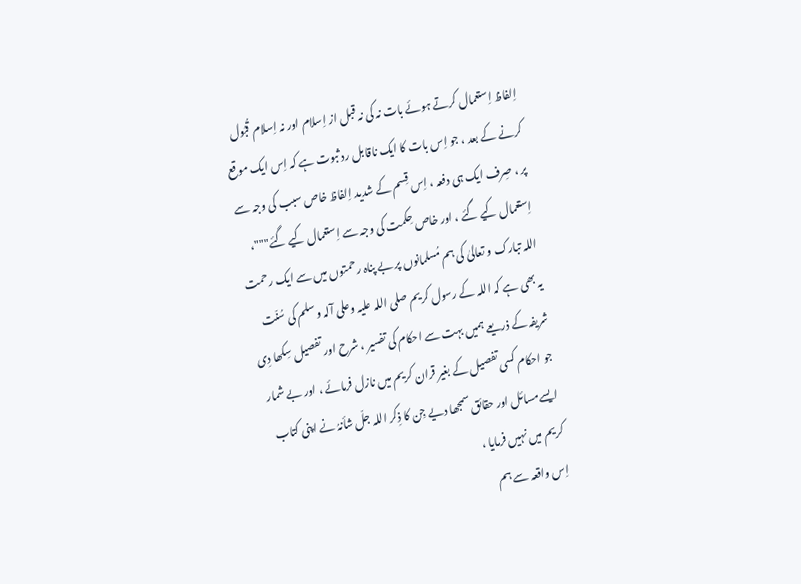اِلفاظ اِستعمال کرتے ہوئے بات نہ کی نہ قبل از اِسلام اور نہ اِسلام قُبُول کرنے کے بعد ، جو اِس بات کا ایک ناقابل رد ثبوت ہے کہ اِس ایک موقع پر ، صِرف ایک ہی دفعہ ، اِس قِسم کے شدید اِلفاظ خاص سبب کی وجہ سے اِستعمال کیے گئے ، اور خاص حِکمت کی وجہ سے اِستعمال کیے گئے"""،
اللہ تبارک و تعالیٰ کی ہم مُسلمانوں پر بے پناہ رحمتوں میں سے ایک رحمت یہ بھی ہے کہ اللہ کے رسول کریم صلی اللہ علیہ وعلی آلہ وسلم کی سُنّت شریفہ کے ذریعے ہمیں بہت سے احکام کی تفسیر ، شرح اور تفصیل سِکھا دِی جو احکام کسی تفصیل کے بغیر قران کریم میں نازل فرمائے ، اور بے شمار ایسےمسائل اور حقائق سمجھا دیے جِن کا ذِکر اللہ جلّ شأنہُ نے اپنی کتاب کریم میں نہیں فرمایا ،
اِس واقعہ سے ہم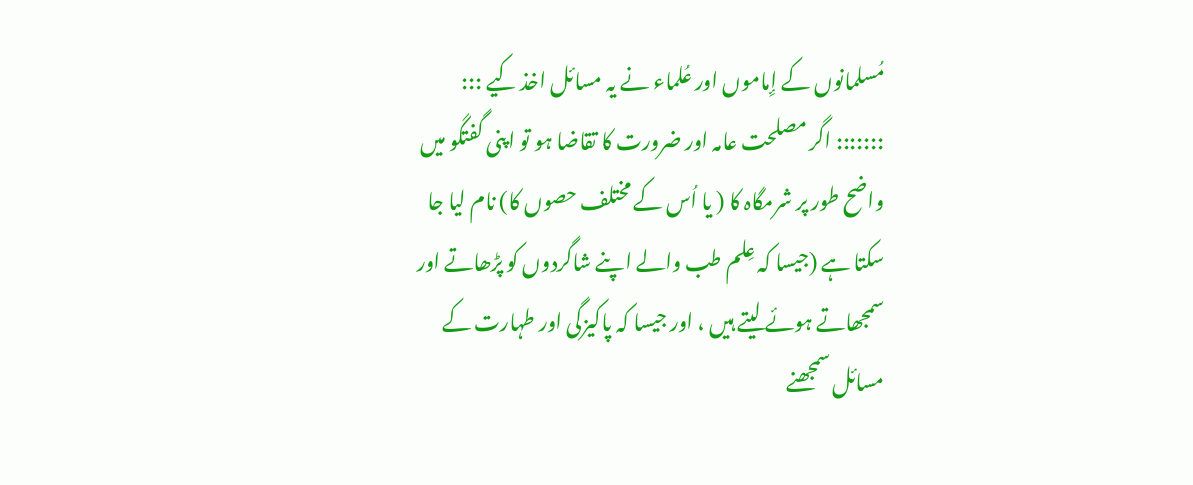مُسلمانوں کے إِماموں اور عُلماء نے یہ مسائل اخذ کیے :::
::::::: اگر مصلحت عامہ اور ضرورت کا تقاضا ہو تو اپنی گفتگو میں واضح طور پر شرمگاہ کا ( یا اُس کے مختلف حصوں کا) نام لیا جا سکتا ہے (جیسا کہ عِلم طب والے اپنے شاگردوں کو پڑھاتے اور سمجھاتے ہوئے لیتے ہیں ، اور جیسا کہ پاکیزگی اور طہارت کے مسائل سمجھنے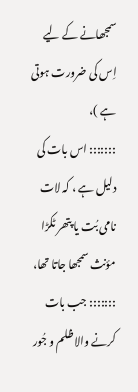سمجھانے کے لیے اِس کی ضرورت ہوتی ہے )،
::::::: اس بات کی دلیل ہے ، کہ لات نامی بُت یا پتھر ٹکڑا مؤنث سمجھا جاتا تھا،
::::::: جب بات کرنے والا ظلم و جُور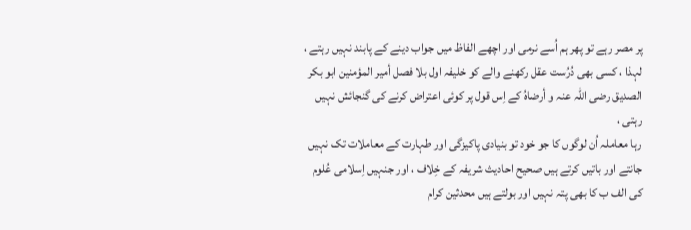پر مصر رہے تو پھر ہم اُسے نرمی اور اچھے الفاظ میں جواب دینے کے پابند نہیں رہتے ،
لہذا ، کسی بھی دُرُست عقل رکھنے والے کو خلیفہ اول بلا فصل أمیر المؤمنین ابو بکر الصدیق رضی اللہ عنہ و أرضاہُ کے اِس قول پر کوئی اعتراض کرنے کی گنجائش نہیں رہتی ،
رہا معاملہ اُن لوگوں کا جو خود تو بنیادی پاکیزگی اور طہارت کے معاملات تک نہیں جانتے اور باتیں کرتے ہیں صحیح احادیث شریفہ کے خِلاف ، اور جنہیں اِسلامی عُلوم کی الف ب کا بھی پتہ نہیں اور بولتے ہیں محدثین کرام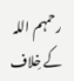رحمہم اللہ کے خِلاف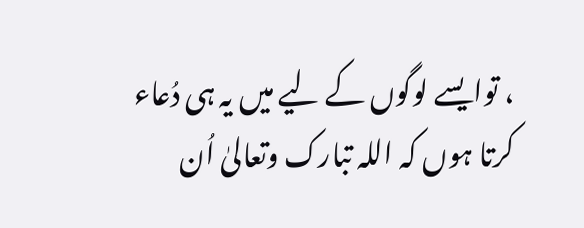، توایسے لوگوں کے لیے میں یہ ہی دُعاء کرتا ہوں کہ اللہ تبارک وتعالیٰ اُن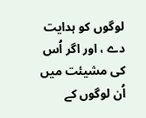لوگوں کو ہدایت دے ، اور اگر اُس کی مشیئت میں اُن لوگوں کے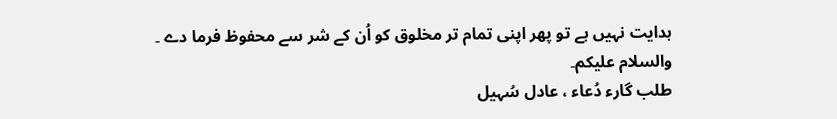ہدایت نہیں ہے تو پھر اپنی تمام تر مخلوق کو اُن کے شر سے محفوظ فرما دے ۔
والسلام علیکم۔
طلب گارء دُعاء ، عادل سُہیل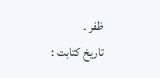ظفر ۔
تاریخ کتابت :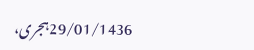29/01/1436ہجری،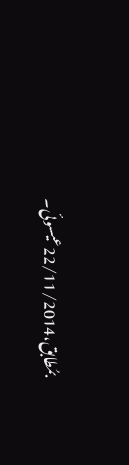بمُطابق،22/11/2014عیسوئی۔